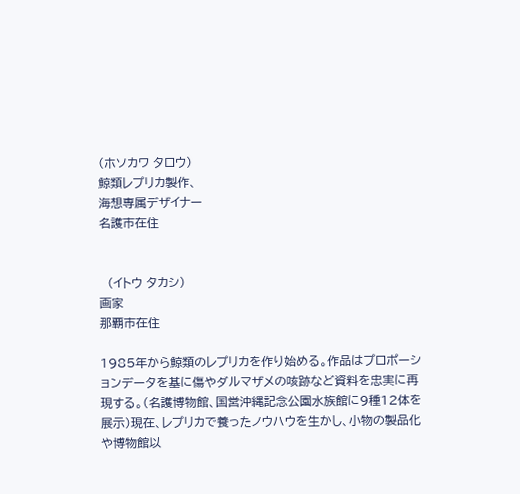(ホソカワ タロウ)
鯨類レプリカ製作、
海想専属デザイナー
名護市在住


  (イトウ タカシ)
画家
那覇市在住

1985年から鯨類のレプリカを作り始める。作品はプロポーションデータを基に傷やダルマザメの咳跡など資料を忠実に再現する。(名護博物館、国営沖縄記念公園水族館に9種12体を展示)現在、レプリカで養ったノウハウを生かし、小物の製品化や博物館以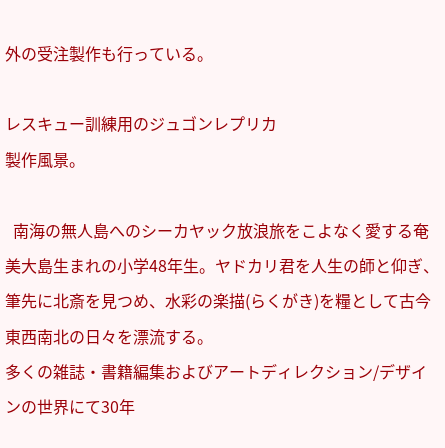外の受注製作も行っている。

レスキュー訓練用のジュゴンレプリカ
製作風景。

  南海の無人島へのシーカヤック放浪旅をこよなく愛する奄美大島生まれの小学48年生。ヤドカリ君を人生の師と仰ぎ、筆先に北斎を見つめ、水彩の楽描(らくがき)を糧として古今東西南北の日々を漂流する。
多くの雑誌・書籍編集およびアートディレクション/デザインの世界にて30年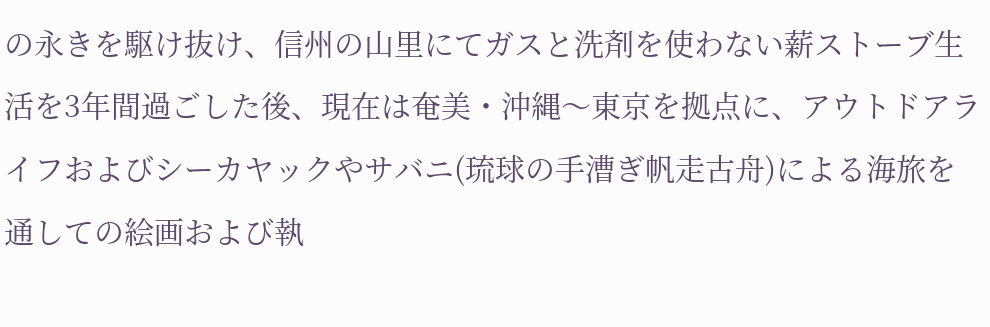の永きを駆け抜け、信州の山里にてガスと洗剤を使わない薪ストーブ生活を3年間過ごした後、現在は奄美・沖縄〜東京を拠点に、アウトドアライフおよびシーカヤックやサバニ(琉球の手漕ぎ帆走古舟)による海旅を通しての絵画および執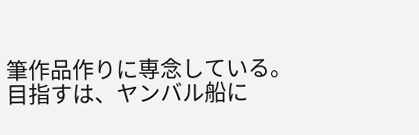筆作品作りに専念している。
目指すは、ヤンバル船に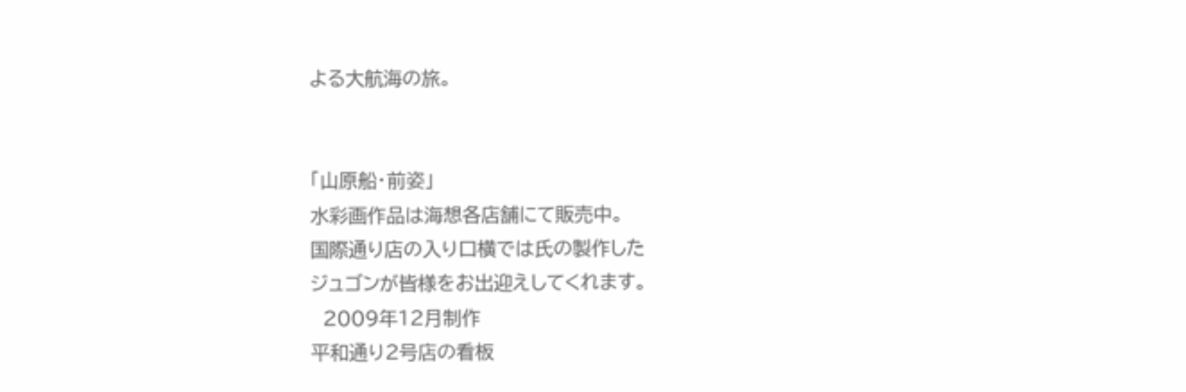よる大航海の旅。


「山原船・前姿」
水彩画作品は海想各店舗にて販売中。
国際通り店の入り口横では氏の製作した
ジュゴンが皆様をお出迎えしてくれます。
  2009年12月制作
平和通り2号店の看板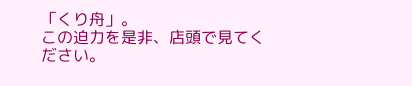「くり舟」。
この迫力を是非、店頭で見てください。